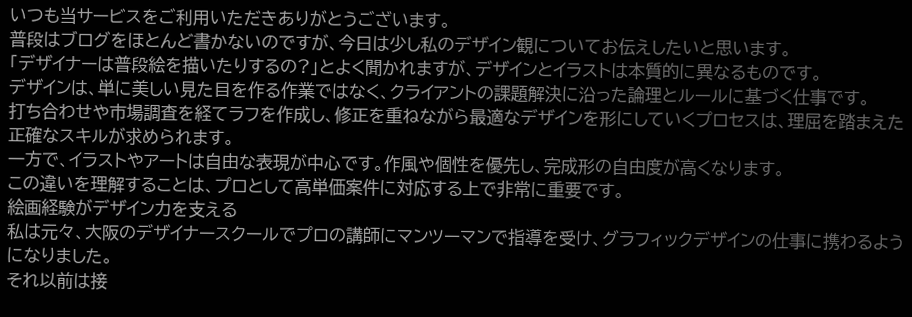いつも当サービスをご利用いただきありがとうございます。
普段はブログをほとんど書かないのですが、今日は少し私のデザイン観についてお伝えしたいと思います。
「デザイナーは普段絵を描いたりするの?」とよく聞かれますが、デザインとイラストは本質的に異なるものです。
デザインは、単に美しい見た目を作る作業ではなく、クライアントの課題解決に沿った論理とルールに基づく仕事です。
打ち合わせや市場調査を経てラフを作成し、修正を重ねながら最適なデザインを形にしていくプロセスは、理屈を踏まえた正確なスキルが求められます。
一方で、イラストやアートは自由な表現が中心です。作風や個性を優先し、完成形の自由度が高くなります。
この違いを理解することは、プロとして高単価案件に対応する上で非常に重要です。
絵画経験がデザイン力を支える
私は元々、大阪のデザイナースクールでプロの講師にマンツーマンで指導を受け、グラフィックデザインの仕事に携わるようになりました。
それ以前は接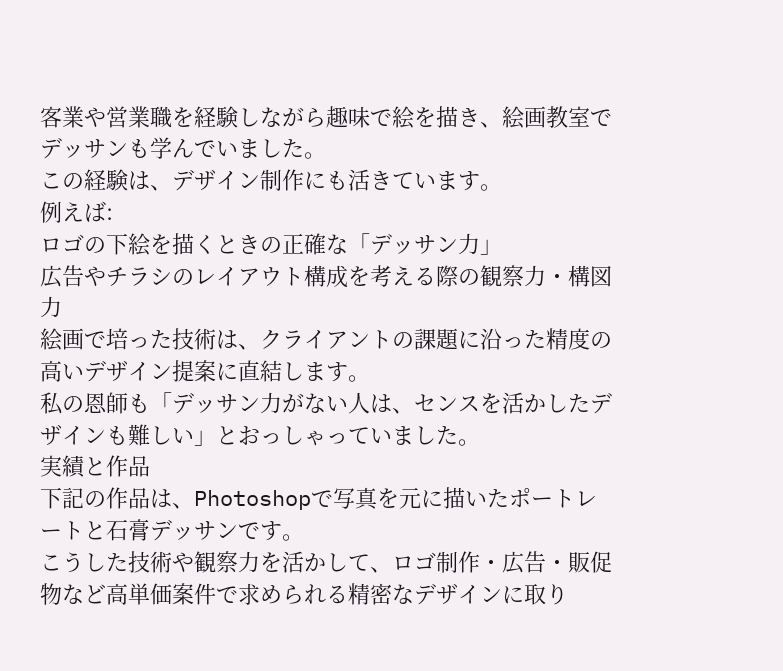客業や営業職を経験しながら趣味で絵を描き、絵画教室でデッサンも学んでいました。
この経験は、デザイン制作にも活きています。
例えば:
ロゴの下絵を描くときの正確な「デッサン力」
広告やチラシのレイアウト構成を考える際の観察力・構図力
絵画で培った技術は、クライアントの課題に沿った精度の高いデザイン提案に直結します。
私の恩師も「デッサン力がない人は、センスを活かしたデザインも難しい」とおっしゃっていました。
実績と作品
下記の作品は、Photoshopで写真を元に描いたポートレートと石膏デッサンです。
こうした技術や観察力を活かして、ロゴ制作・広告・販促物など高単価案件で求められる精密なデザインに取り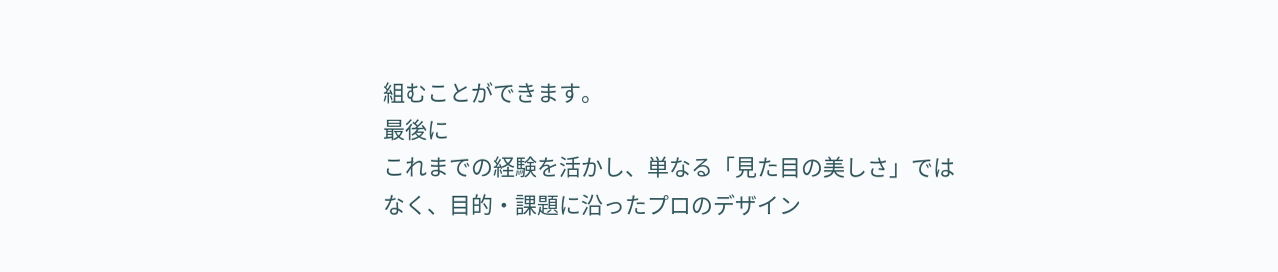組むことができます。
最後に
これまでの経験を活かし、単なる「見た目の美しさ」ではなく、目的・課題に沿ったプロのデザイン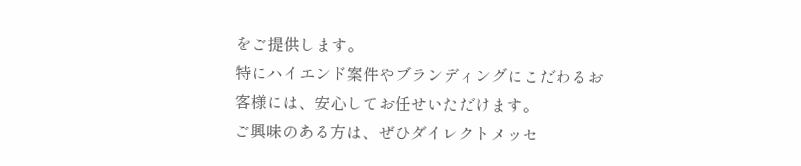をご提供します。
特にハイエンド案件やブランディングにこだわるお客様には、安心してお任せいただけます。
ご興味のある方は、ぜひダイレクトメッセ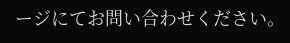ージにてお問い合わせください。